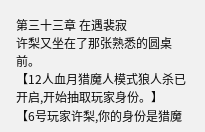第三十三章 在遇裴寂
许梨又坐在了那张熟悉的圆桌前。
【12人血月猎魔人模式狼人杀已开启,开始抽取玩家身份。】
【6号玩家许梨,你的身份是猎魔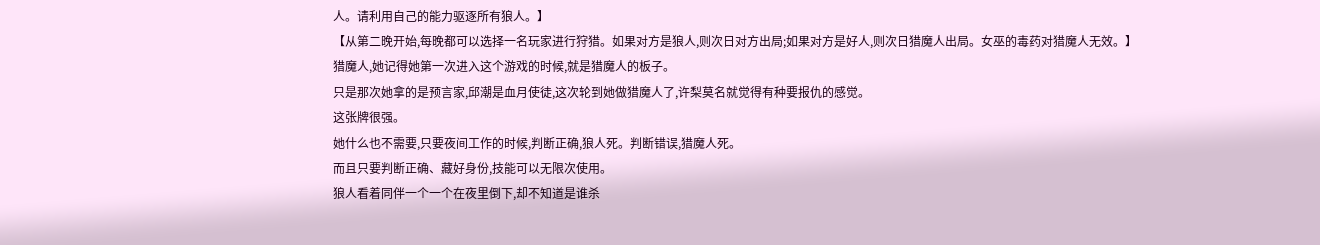人。请利用自己的能力驱逐所有狼人。】
【从第二晚开始,每晚都可以选择一名玩家进行狩猎。如果对方是狼人,则次日对方出局;如果对方是好人,则次日猎魔人出局。女巫的毒药对猎魔人无效。】
猎魔人,她记得她第一次进入这个游戏的时候,就是猎魔人的板子。
只是那次她拿的是预言家,邱潮是血月使徒,这次轮到她做猎魔人了,许梨莫名就觉得有种要报仇的感觉。
这张牌很强。
她什么也不需要,只要夜间工作的时候,判断正确,狼人死。判断错误,猎魔人死。
而且只要判断正确、藏好身份,技能可以无限次使用。
狼人看着同伴一个一个在夜里倒下,却不知道是谁杀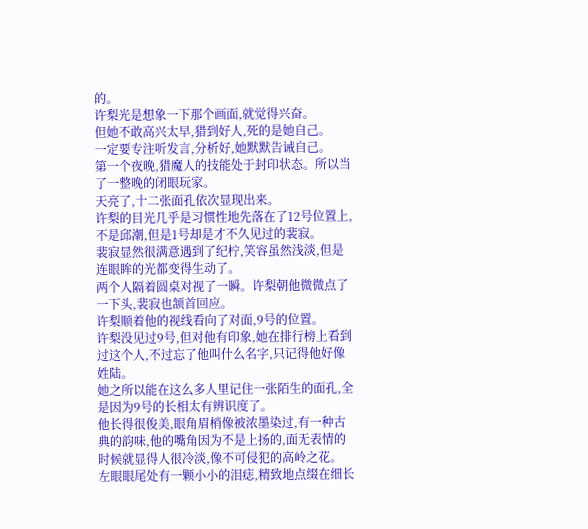的。
许梨光是想象一下那个画面,就觉得兴奋。
但她不敢高兴太早,猎到好人,死的是她自己。
一定要专注听发言,分析好,她默默告诫自己。
第一个夜晚,猎魔人的技能处于封印状态。所以当了一整晚的闭眼玩家。
天亮了,十二张面孔依次显现出来。
许梨的目光几乎是习惯性地先落在了12号位置上,不是邱潮,但是1号却是才不久见过的裴寂。
裴寂显然很满意遇到了纪柠,笑容虽然浅淡,但是连眼眸的光都变得生动了。
两个人隔着圆桌对视了一瞬。许梨朝他微微点了一下头,裴寂也颔首回应。
许梨顺着他的视线看向了对面,9号的位置。
许梨没见过9号,但对他有印象,她在排行榜上看到过这个人,不过忘了他叫什么名字,只记得他好像姓陆。
她之所以能在这么多人里记住一张陌生的面孔,全是因为9号的长相太有辨识度了。
他长得很俊美,眼角眉梢像被浓墨染过,有一种古典的韵味,他的嘴角因为不是上扬的,面无表情的时候就显得人很冷淡,像不可侵犯的高岭之花。
左眼眼尾处有一颗小小的泪痣,精致地点缀在细长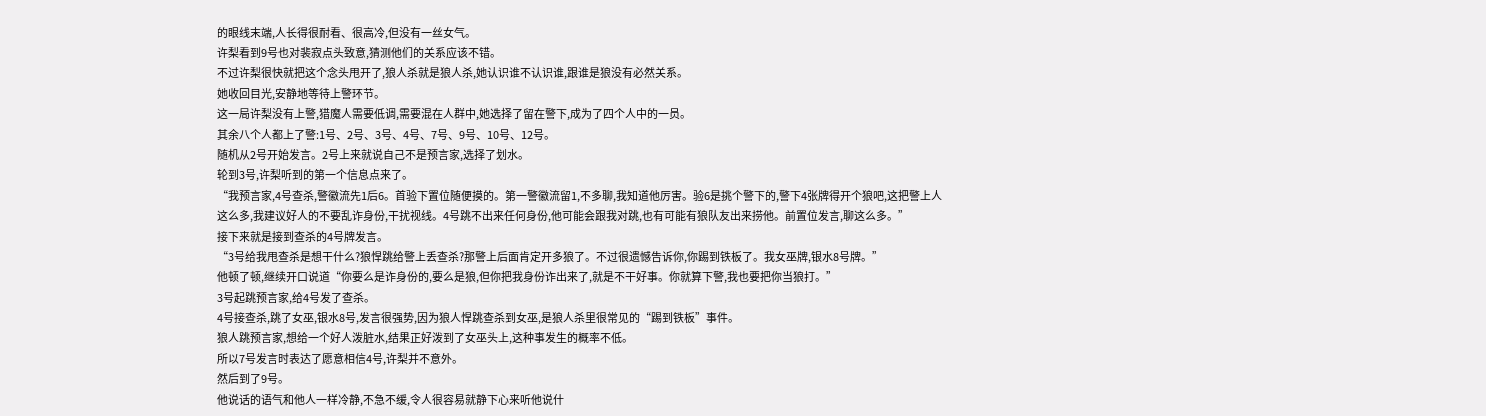的眼线末端,人长得很耐看、很高冷,但没有一丝女气。
许梨看到9号也对裴寂点头致意,猜测他们的关系应该不错。
不过许梨很快就把这个念头甩开了,狼人杀就是狼人杀,她认识谁不认识谁,跟谁是狼没有必然关系。
她收回目光,安静地等待上警环节。
这一局许梨没有上警,猎魔人需要低调,需要混在人群中,她选择了留在警下,成为了四个人中的一员。
其余八个人都上了警:1号、2号、3号、4号、7号、9号、10号、12号。
随机从2号开始发言。2号上来就说自己不是预言家,选择了划水。
轮到3号,许梨听到的第一个信息点来了。
“我预言家,4号查杀,警徽流先1后6。首验下置位随便摸的。第一警徽流留1,不多聊,我知道他厉害。验6是挑个警下的,警下4张牌得开个狼吧,这把警上人这么多,我建议好人的不要乱诈身份,干扰视线。4号跳不出来任何身份,他可能会跟我对跳,也有可能有狼队友出来捞他。前置位发言,聊这么多。”
接下来就是接到查杀的4号牌发言。
“3号给我甩查杀是想干什么?狼悍跳给警上丢查杀?那警上后面肯定开多狼了。不过很遗憾告诉你,你踢到铁板了。我女巫牌,银水8号牌。”
他顿了顿,继续开口说道“你要么是诈身份的,要么是狼,但你把我身份诈出来了,就是不干好事。你就算下警,我也要把你当狼打。”
3号起跳预言家,给4号发了查杀。
4号接查杀,跳了女巫,银水8号,发言很强势,因为狼人悍跳查杀到女巫,是狼人杀里很常见的“踢到铁板”事件。
狼人跳预言家,想给一个好人泼脏水,结果正好泼到了女巫头上,这种事发生的概率不低。
所以7号发言时表达了愿意相信4号,许梨并不意外。
然后到了9号。
他说话的语气和他人一样冷静,不急不缓,令人很容易就静下心来听他说什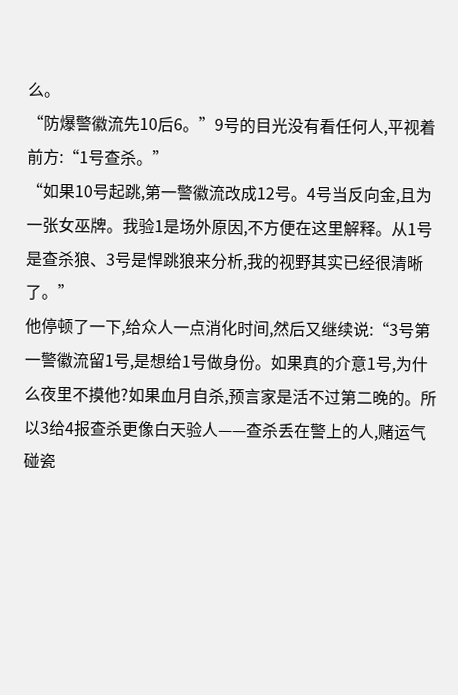么。
“防爆警徽流先10后6。”9号的目光没有看任何人,平视着前方:“1号查杀。”
“如果10号起跳,第一警徽流改成12号。4号当反向金,且为一张女巫牌。我验1是场外原因,不方便在这里解释。从1号是查杀狼、3号是悍跳狼来分析,我的视野其实已经很清晰了。”
他停顿了一下,给众人一点消化时间,然后又继续说:“3号第一警徽流留1号,是想给1号做身份。如果真的介意1号,为什么夜里不摸他?如果血月自杀,预言家是活不过第二晚的。所以3给4报查杀更像白天验人——查杀丢在警上的人,赌运气碰瓷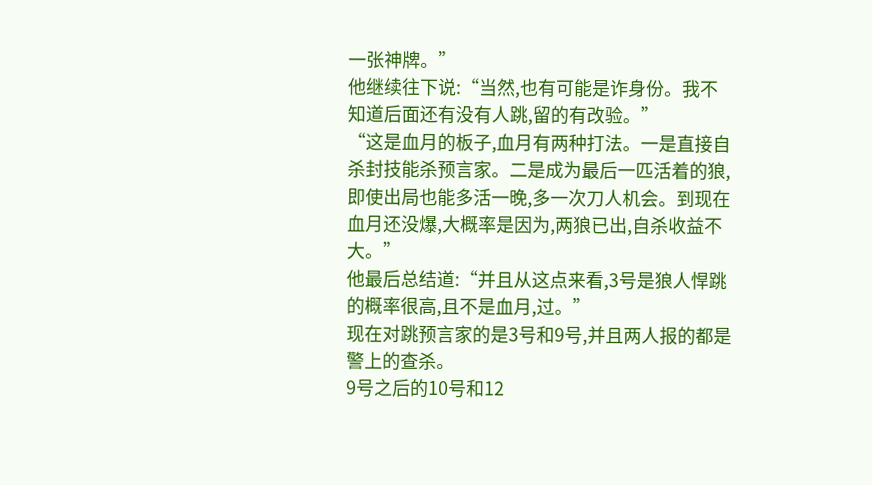一张神牌。”
他继续往下说:“当然,也有可能是诈身份。我不知道后面还有没有人跳,留的有改验。”
“这是血月的板子,血月有两种打法。一是直接自杀封技能杀预言家。二是成为最后一匹活着的狼,即使出局也能多活一晚,多一次刀人机会。到现在血月还没爆,大概率是因为,两狼已出,自杀收益不大。”
他最后总结道:“并且从这点来看,3号是狼人悍跳的概率很高,且不是血月,过。”
现在对跳预言家的是3号和9号,并且两人报的都是警上的查杀。
9号之后的10号和12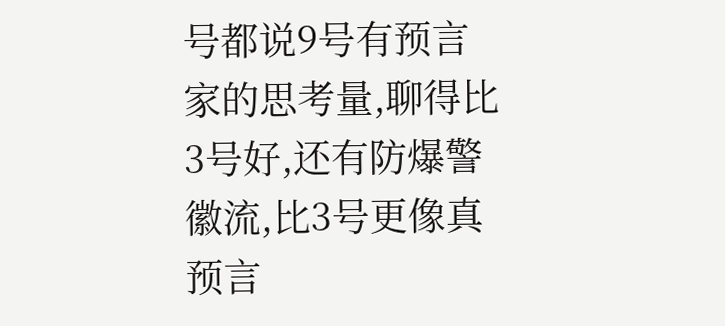号都说9号有预言家的思考量,聊得比3号好,还有防爆警徽流,比3号更像真预言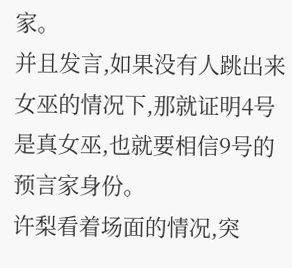家。
并且发言,如果没有人跳出来女巫的情况下,那就证明4号是真女巫,也就要相信9号的预言家身份。
许梨看着场面的情况,突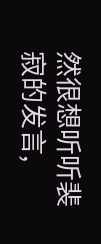然很想听听裴寂的发言,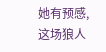她有预感,这场狼人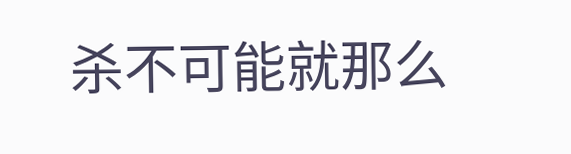杀不可能就那么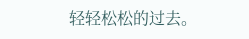轻轻松松的过去。